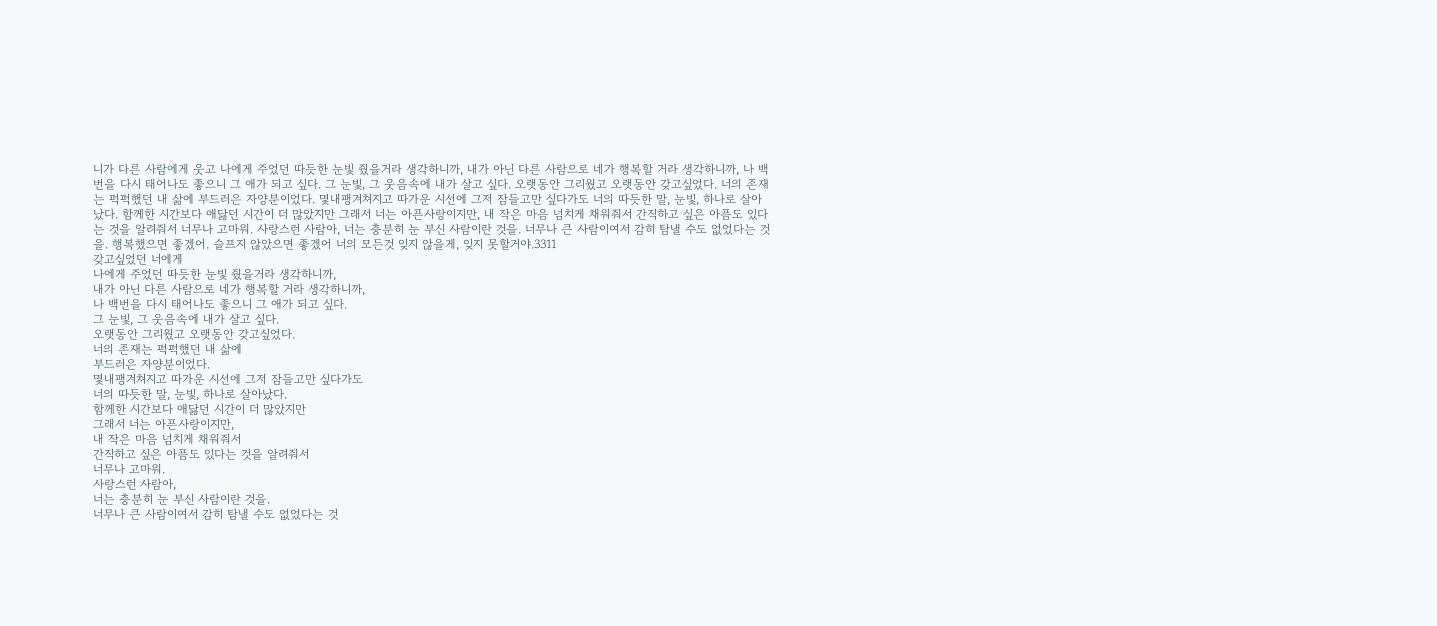니가 다른 사람에게 웃고 나에게 주었던 따듯한 눈빛 줬을거라 생각하니까, 내가 아닌 다른 사람으로 네가 행복할 거라 생각하니까, 나 백번을 다시 태어나도 좋으니 그 애가 되고 싶다. 그 눈빛, 그 웃음속에 내가 살고 싶다. 오랫동안 그리웠고 오랫동안 갖고싶었다. 너의 존재는 퍽퍽했던 내 삶에 부드러은 자양분이었다. 몇내팽겨쳐지고 따가운 시선에 그저 잠들고만 싶다가도 너의 따듯한 말, 눈빛, 하나로 살아났다. 함께한 시간보다 애닳던 시간이 더 많았지만 그래서 너는 아픈사랑이지만, 내 작은 마음 넘치게 채워줘서 간직하고 싶은 아픔도 있다는 것을 알려줘서 너무나 고마워. 사랑스런 사람아, 너는 충분히 눈 부신 사람이란 것을. 너무나 큰 사람이여서 감히 탐낼 수도 없었다는 것을. 행복했으면 좋겠어. 슬프지 않았으면 좋겠어 너의 모든것 잊지 않을게, 잊지 못할거야.3311
갖고싶었던 너에게
나에게 주었던 따듯한 눈빛 줬을거라 생각하니까,
내가 아닌 다른 사람으로 네가 행복할 거라 생각하니까,
나 백번을 다시 태어나도 좋으니 그 애가 되고 싶다.
그 눈빛, 그 웃음속에 내가 살고 싶다.
오랫동안 그리웠고 오랫동안 갖고싶었다.
너의 존재는 퍽퍽했던 내 삶에
부드러은 자양분이었다.
몇내팽겨쳐지고 따가운 시선에 그저 잠들고만 싶다가도
너의 따듯한 말, 눈빛, 하나로 살아났다.
함께한 시간보다 애닳던 시간이 더 많았지만
그래서 너는 아픈사랑이지만,
내 작은 마음 넘치게 채워줘서
간직하고 싶은 아픔도 있다는 것을 알려줘서
너무나 고마워.
사랑스런 사람아,
너는 충분히 눈 부신 사람이란 것을.
너무나 큰 사람이여서 감히 탐낼 수도 없었다는 것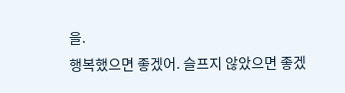을.
행복했으면 좋겠어. 슬프지 않았으면 좋겠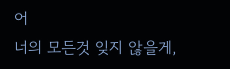어
너의 모든것 잊지 않을게,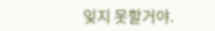잊지 못할거야.